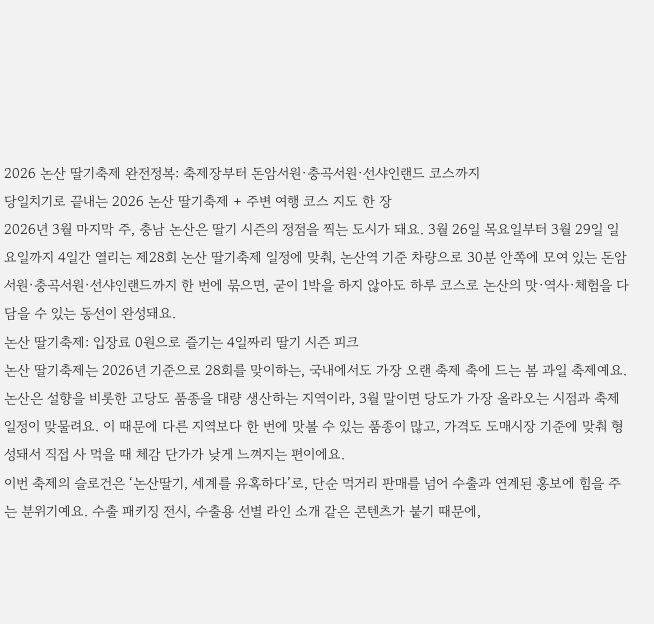2026 논산 딸기축제 완전정복: 축제장부터 돈암서원·충곡서원·선샤인랜드 코스까지
당일치기로 끝내는 2026 논산 딸기축제 + 주변 여행 코스 지도 한 장
2026년 3월 마지막 주, 충남 논산은 딸기 시즌의 정점을 찍는 도시가 돼요. 3월 26일 목요일부터 3월 29일 일요일까지 4일간 열리는 제28회 논산 딸기축제 일정에 맞춰, 논산역 기준 차량으로 30분 안쪽에 모여 있는 돈암서원·충곡서원·선샤인랜드까지 한 번에 묶으면, 굳이 1박을 하지 않아도 하루 코스로 논산의 맛·역사·체험을 다 담을 수 있는 동선이 완성돼요.
논산 딸기축제: 입장료 0원으로 즐기는 4일짜리 딸기 시즌 피크
논산 딸기축제는 2026년 기준으로 28회를 맞이하는, 국내에서도 가장 오랜 축제 축에 드는 봄 과일 축제예요. 논산은 설향을 비롯한 고당도 품종을 대량 생산하는 지역이라, 3월 말이면 당도가 가장 올라오는 시점과 축제 일정이 맞물려요. 이 때문에 다른 지역보다 한 번에 맛볼 수 있는 품종이 많고, 가격도 도매시장 기준에 맞춰 형성돼서 직접 사 먹을 때 체감 단가가 낮게 느껴지는 편이에요.
이번 축제의 슬로건은 ‘논산딸기, 세계를 유혹하다’로, 단순 먹거리 판매를 넘어 수출과 연계된 홍보에 힘을 주는 분위기예요. 수출 패키징 전시, 수출용 선별 라인 소개 같은 콘텐츠가 붙기 때문에,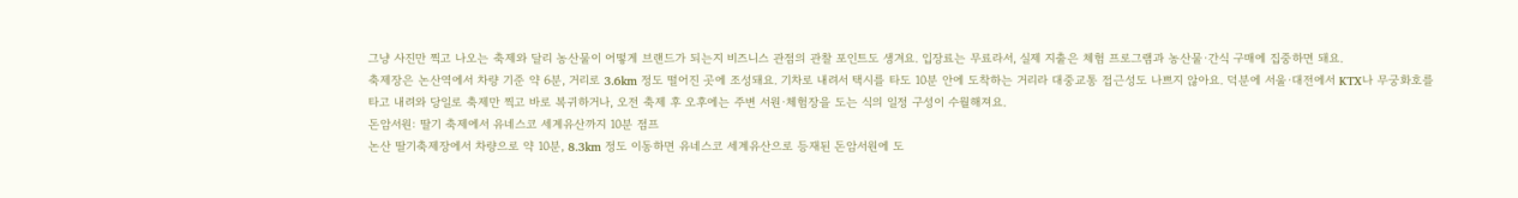그냥 사진만 찍고 나오는 축제와 달리 농산물이 어떻게 브랜드가 되는지 비즈니스 관점의 관찰 포인트도 생겨요. 입장료는 무료라서, 실제 지출은 체험 프로그램과 농산물·간식 구매에 집중하면 돼요.
축제장은 논산역에서 차량 기준 약 6분, 거리로 3.6km 정도 떨어진 곳에 조성돼요. 기차로 내려서 택시를 타도 10분 안에 도착하는 거리라 대중교통 접근성도 나쁘지 않아요. 덕분에 서울·대전에서 KTX나 무궁화호를 타고 내려와 당일로 축제만 찍고 바로 복귀하거나, 오전 축제 후 오후에는 주변 서원·체험장을 도는 식의 일정 구성이 수월해져요.
돈암서원: 딸기 축제에서 유네스코 세계유산까지 10분 점프
논산 딸기축제장에서 차량으로 약 10분, 8.3km 정도 이동하면 유네스코 세계유산으로 등재된 돈암서원에 도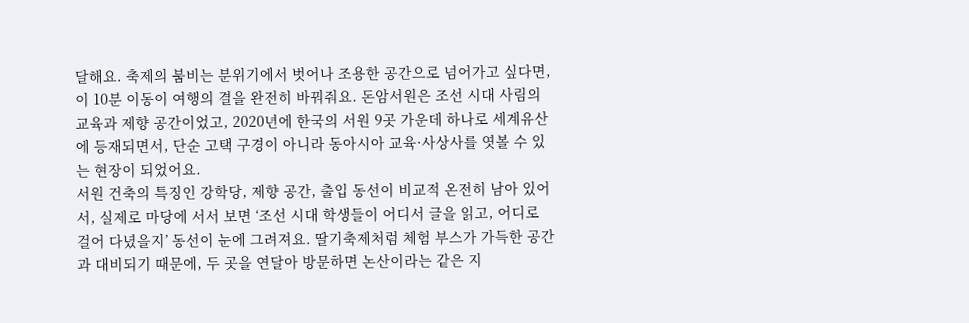달해요. 축제의 붐비는 분위기에서 벗어나 조용한 공간으로 넘어가고 싶다면, 이 10분 이동이 여행의 결을 완전히 바꿔줘요. 돈암서원은 조선 시대 사림의 교육과 제향 공간이었고, 2020년에 한국의 서원 9곳 가운데 하나로 세계유산에 등재되면서, 단순 고택 구경이 아니라 동아시아 교육·사상사를 엿볼 수 있는 현장이 되었어요.
서원 건축의 특징인 강학당, 제향 공간, 출입 동선이 비교적 온전히 남아 있어서, 실제로 마당에 서서 보면 ‘조선 시대 학생들이 어디서 글을 읽고, 어디로 걸어 다녔을지’ 동선이 눈에 그려져요. 딸기축제처럼 체험 부스가 가득한 공간과 대비되기 때문에, 두 곳을 연달아 방문하면 논산이라는 같은 지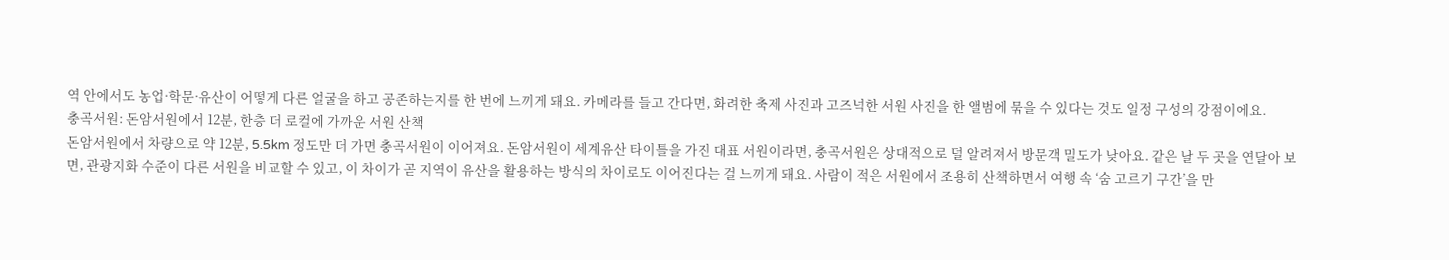역 안에서도 농업·학문·유산이 어떻게 다른 얼굴을 하고 공존하는지를 한 번에 느끼게 돼요. 카메라를 들고 간다면, 화려한 축제 사진과 고즈넉한 서원 사진을 한 앨범에 묶을 수 있다는 것도 일정 구성의 강점이에요.
충곡서원: 돈암서원에서 12분, 한층 더 로컬에 가까운 서원 산책
돈암서원에서 차량으로 약 12분, 5.5km 정도만 더 가면 충곡서원이 이어져요. 돈암서원이 세계유산 타이틀을 가진 대표 서원이라면, 충곡서원은 상대적으로 덜 알려져서 방문객 밀도가 낮아요. 같은 날 두 곳을 연달아 보면, 관광지화 수준이 다른 서원을 비교할 수 있고, 이 차이가 곧 지역이 유산을 활용하는 방식의 차이로도 이어진다는 걸 느끼게 돼요. 사람이 적은 서원에서 조용히 산책하면서 여행 속 ‘숨 고르기 구간’을 만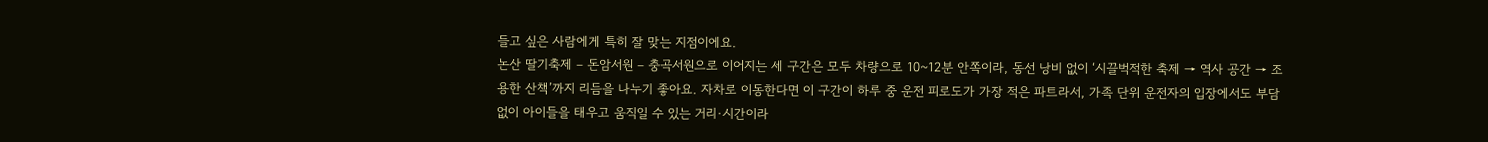들고 싶은 사람에게 특히 잘 맞는 지점이에요.
논산 딸기축제 – 돈암서원 – 충곡서원으로 이어지는 세 구간은 모두 차량으로 10~12분 안쪽이라, 동선 낭비 없이 ‘시끌벅적한 축제 → 역사 공간 → 조용한 산책’까지 리듬을 나누기 좋아요. 자차로 이동한다면 이 구간이 하루 중 운전 피로도가 가장 적은 파트라서, 가족 단위 운전자의 입장에서도 부담 없이 아이들을 태우고 움직일 수 있는 거리·시간이라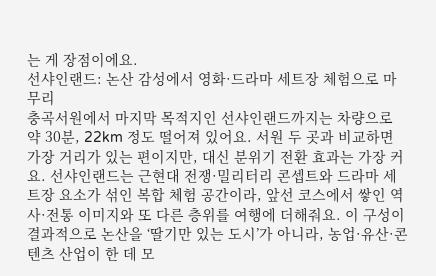는 게 장점이에요.
선샤인랜드: 논산 감성에서 영화·드라마 세트장 체험으로 마무리
충곡서원에서 마지막 목적지인 선샤인랜드까지는 차량으로 약 30분, 22km 정도 떨어져 있어요. 서원 두 곳과 비교하면 가장 거리가 있는 편이지만, 대신 분위기 전환 효과는 가장 커요. 선샤인랜드는 근현대 전쟁·밀리터리 콘셉트와 드라마 세트장 요소가 섞인 복합 체험 공간이라, 앞선 코스에서 쌓인 역사·전통 이미지와 또 다른 층위를 여행에 더해줘요. 이 구성이 결과적으로 논산을 ‘딸기만 있는 도시’가 아니라, 농업·유산·콘텐츠 산업이 한 데 모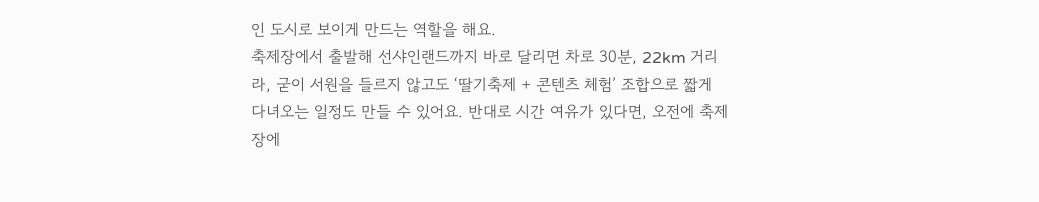인 도시로 보이게 만드는 역할을 해요.
축제장에서 출발해 선샤인랜드까지 바로 달리면 차로 30분, 22km 거리라, 굳이 서원을 들르지 않고도 ‘딸기축제 + 콘텐츠 체험’ 조합으로 짧게 다녀오는 일정도 만들 수 있어요. 반대로 시간 여유가 있다면, 오전에 축제장에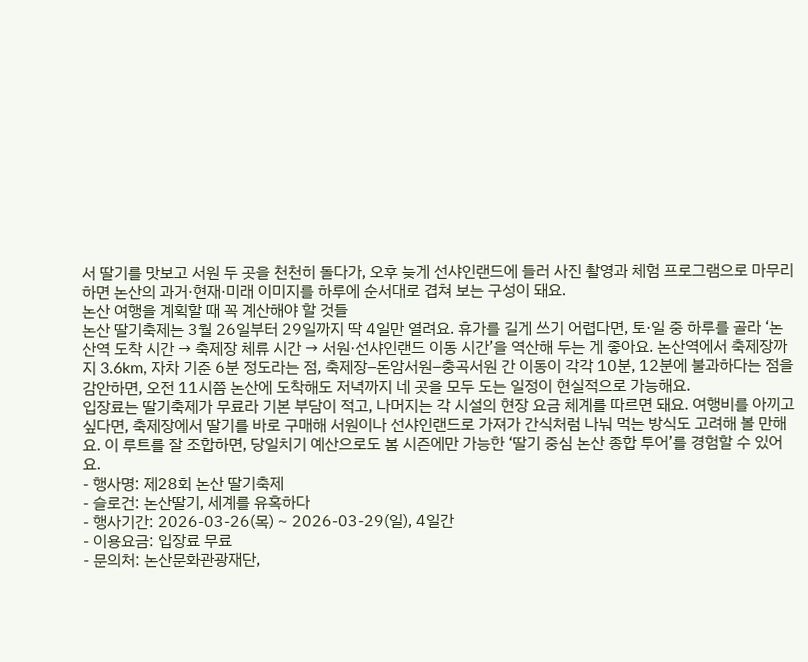서 딸기를 맛보고 서원 두 곳을 천천히 돌다가, 오후 늦게 선샤인랜드에 들러 사진 촬영과 체험 프로그램으로 마무리하면 논산의 과거·현재·미래 이미지를 하루에 순서대로 겹쳐 보는 구성이 돼요.
논산 여행을 계획할 때 꼭 계산해야 할 것들
논산 딸기축제는 3월 26일부터 29일까지 딱 4일만 열려요. 휴가를 길게 쓰기 어렵다면, 토·일 중 하루를 골라 ‘논산역 도착 시간 → 축제장 체류 시간 → 서원·선샤인랜드 이동 시간’을 역산해 두는 게 좋아요. 논산역에서 축제장까지 3.6km, 자차 기준 6분 정도라는 점, 축제장–돈암서원–충곡서원 간 이동이 각각 10분, 12분에 불과하다는 점을 감안하면, 오전 11시쯤 논산에 도착해도 저녁까지 네 곳을 모두 도는 일정이 현실적으로 가능해요.
입장료는 딸기축제가 무료라 기본 부담이 적고, 나머지는 각 시설의 현장 요금 체계를 따르면 돼요. 여행비를 아끼고 싶다면, 축제장에서 딸기를 바로 구매해 서원이나 선샤인랜드로 가져가 간식처럼 나눠 먹는 방식도 고려해 볼 만해요. 이 루트를 잘 조합하면, 당일치기 예산으로도 봄 시즌에만 가능한 ‘딸기 중심 논산 종합 투어’를 경험할 수 있어요.
- 행사명: 제28회 논산 딸기축제
- 슬로건: 논산딸기, 세계를 유혹하다
- 행사기간: 2026-03-26(목) ~ 2026-03-29(일), 4일간
- 이용요금: 입장료 무료
- 문의처: 논산문화관광재단,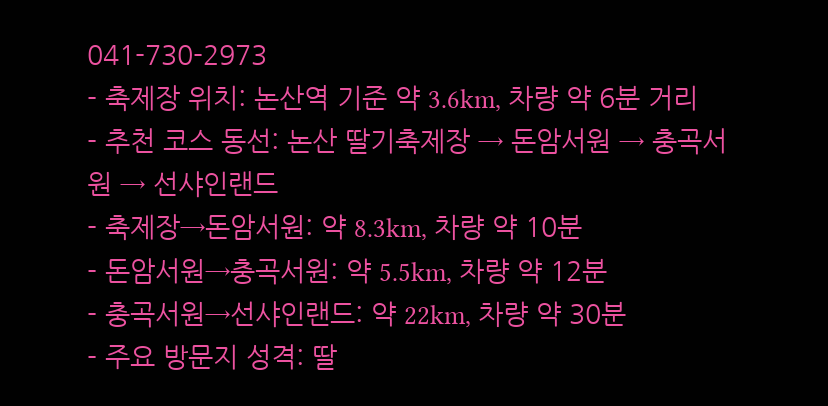041-730-2973
- 축제장 위치: 논산역 기준 약 3.6km, 차량 약 6분 거리
- 추천 코스 동선: 논산 딸기축제장 → 돈암서원 → 충곡서원 → 선샤인랜드
- 축제장→돈암서원: 약 8.3km, 차량 약 10분
- 돈암서원→충곡서원: 약 5.5km, 차량 약 12분
- 충곡서원→선샤인랜드: 약 22km, 차량 약 30분
- 주요 방문지 성격: 딸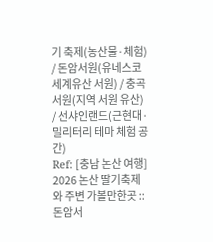기 축제(농산물·체험) / 돈암서원(유네스코 세계유산 서원) / 충곡서원(지역 서원 유산) / 선샤인랜드(근현대·밀리터리 테마 체험 공간)
Ref: [충남 논산 여행] 2026 논산 딸기축제와 주변 가볼만한곳 :: 돈암서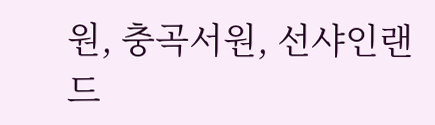원, 충곡서원, 선샤인랜드